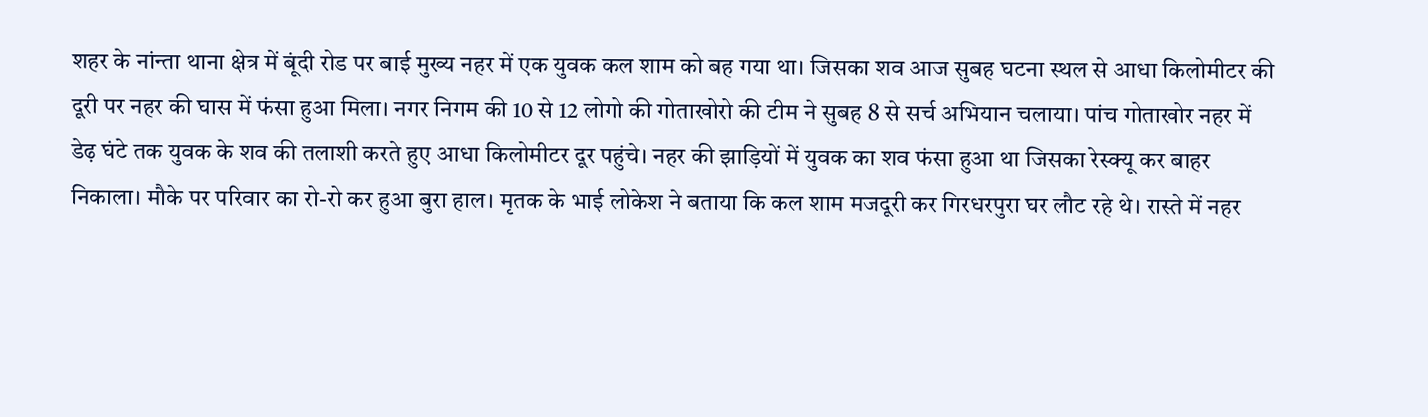शहर के नांन्ता थाना क्षेत्र में बूंदी रोड पर बाई मुख्य नहर में एक युवक कल शाम को बह गया था। जिसका शव आज सुबह घटना स्थल से आधा किलोमीटर की दूरी पर नहर की घास में फंसा हुआ मिला। नगर निगम की 10 से 12 लोगो की गोताखोरो की टीम ने सुबह 8 से सर्च अभियान चलाया। पांच गोताखोर नहर में डेढ़ घंटे तक युवक के शव की तलाशी करते हुए आधा किलोमीटर दूर पहुंचे। नहर की झाड़ियों में युवक का शव फंसा हुआ था जिसका रेस्क्यू कर बाहर निकाला। मौके पर परिवार का रो-रो कर हुआ बुरा हाल। मृतक के भाई लोकेश ने बताया कि कल शाम मजदूरी कर गिरधरपुरा घर लौट रहे थे। रास्ते में नहर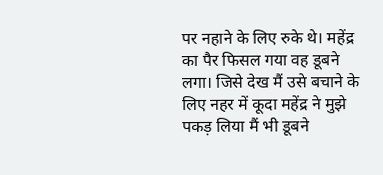पर नहाने के लिए रुके थे। महेंद्र का पैर फिसल गया वह डूबने लगा। जिसे देख मैं उसे बचाने के लिए नहर में कूदा महेंद्र ने मुझे पकड़ लिया मैं भी डूबने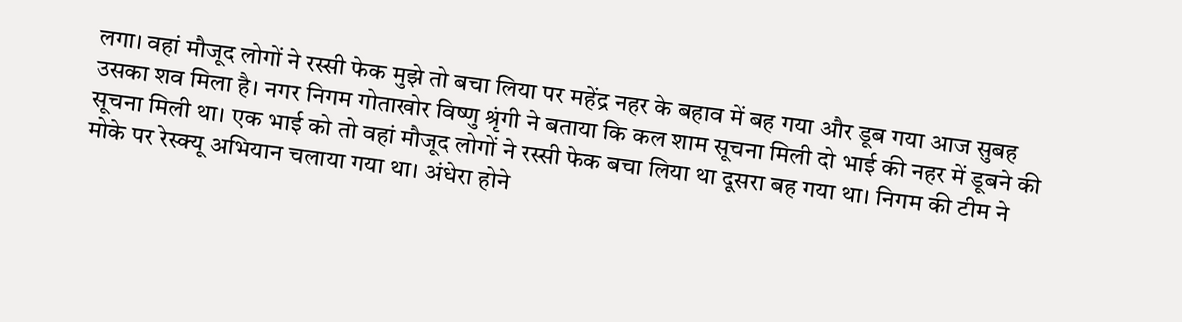लगा। वहां मौजूद लोगों ने रस्सी फेक मुझे तो बचा लिया पर महेंद्र नहर के बहाव में बह गया और डूब गया आज सुबह उसका शव मिला है। नगर निगम गोताखोर विष्णु श्रृंगी ने बताया कि कल शाम सूचना मिली दो भाई की नहर में डूबने की सूचना मिली था। एक भाई को तो वहां मौजूद लोगों ने रस्सी फेक बचा लिया था दूसरा बह गया था। निगम की टीम ने मोके पर रेस्क्यू अभियान चलाया गया था। अंधेरा होने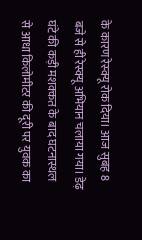के कारण रेस्क्यू रोक दिया। आज सुबह 8 बजे से ही रेस्क्यू अभियान चलाया गया। डेढ़ घंटे की कड़ी मशक्कत के बाद घटनास्थल से आधा किलोमीटर की दूरी पर युवक का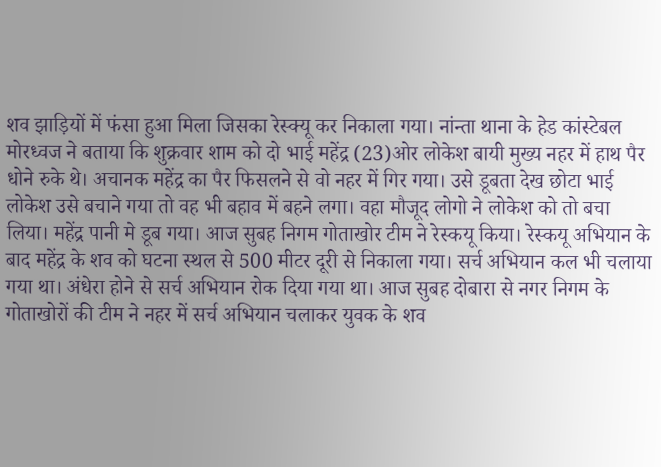शव झाड़ियों में फंसा हुआ मिला जिसका रेस्क्यू कर निकाला गया। नांन्ता थाना के हेड कांस्टेबल मोरध्वज ने बताया कि शुक्रवार शाम को दो भाई महेंद्र (23)ओर लोकेश बायी मुख्य नहर में हाथ पैर धोने रुके थे। अचानक महेंद्र का पैर फिसलने से वो नहर में गिर गया। उसे डूबता देख छोटा भाई लोकेश उसे बचाने गया तो वह भी बहाव में बहने लगा। वहा मौजूद लोगो ने लोकेश को तो बचा लिया। महेंद्र पानी मे डूब गया। आज सुबह निगम गोताखोर टीम ने रेस्कयू किया। रेस्कयू अभियान के बाद महेंद्र के शव को घटना स्थल से 500 मीटर दूरी से निकाला गया। सर्च अभियान कल भी चलाया गया था। अंधेरा होने से सर्च अभियान रोक दिया गया था। आज सुबह दोबारा से नगर निगम के गोताखोरों की टीम ने नहर में सर्च अभियान चलाकर युवक के शव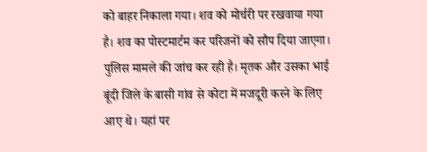को बाहर निकाला गया। शव को मोर्चरी पर रखवाया गया है। शव का पोस्टमार्टम कर परिजनों को सौप दिया जाएगा। पुलिस मामले की जांच कर रही है। मृतक और उसका भाई बूंदी जिले के बासी गांव से कोटा में मजदूरी करने के लिए आए थे। यहां पर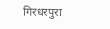गिरधरपुरा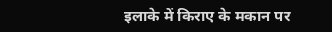इलाके में किराए के मकान पर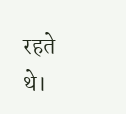रहते थे।